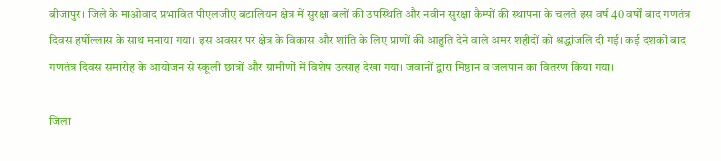बीजापुर। जिले के माओवाद प्रभावित पीएलजीए बटालियन क्षेत्र में सुरक्षा बलों की उपस्थिति और नवीन सुरक्षा कैम्पों की स्थापना के चलते इस वर्ष 40 वर्षों बाद गणतंत्र दिवस हर्षोल्लास के साथ मनाया गया। इस अवसर पर क्षेत्र के विकास और शांति के लिए प्राणों की आहुति देने वाले अमर शहीदों को श्रद्धांजलि दी गई। कई दशकों बाद गणतंत्र दिवस समारोह के आयोजन से स्कूली छात्रों और ग्रामीणों में विशेष उत्साह देखा गया। जवानों द्वारा मिष्ठान व जलपान का वितरण किया गया।

जिला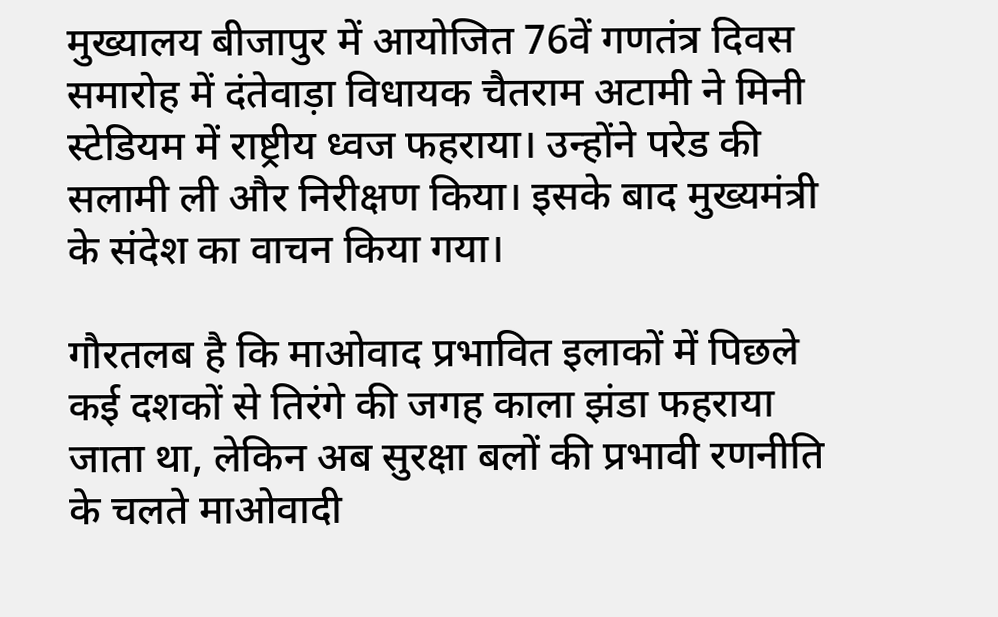मुख्यालय बीजापुर में आयोजित 76वें गणतंत्र दिवस समारोह में दंतेवाड़ा विधायक चैतराम अटामी ने मिनी स्टेडियम में राष्ट्रीय ध्वज फहराया। उन्होंने परेड की सलामी ली और निरीक्षण किया। इसके बाद मुख्यमंत्री के संदेश का वाचन किया गया।

गौरतलब है कि माओवाद प्रभावित इलाकों में पिछले कई दशकों से तिरंगे की जगह काला झंडा फहराया जाता था, लेकिन अब सुरक्षा बलों की प्रभावी रणनीति के चलते माओवादी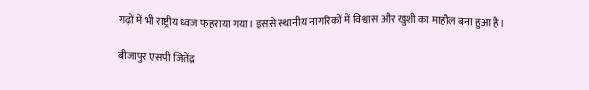गढ़ों में भी राष्ट्रीय ध्वज फहराया गया। इससे स्थानीय नागरिकों में विश्वास और खुशी का माहौल बना हुआ है।

बीजापुर एसपी जितेंद्र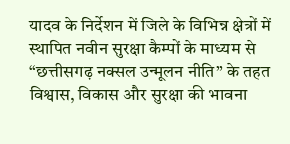यादव के निर्देशन में जिले के विभिन्न क्षेत्रों में स्थापित नवीन सुरक्षा कैम्पों के माध्यम से “छत्तीसगढ़ नक्सल उन्मूलन नीति” के तहत विश्वास, विकास और सुरक्षा की भावना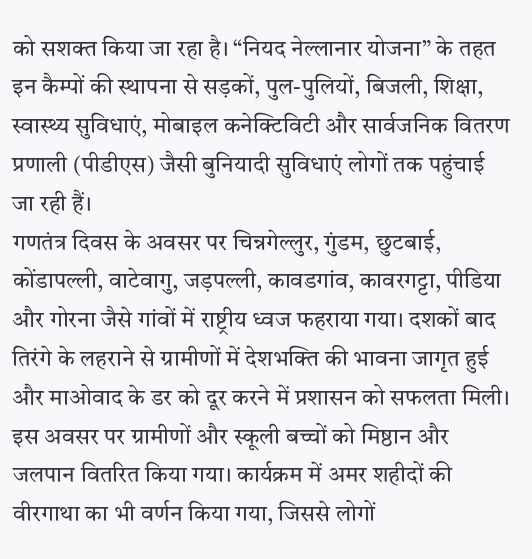को सशक्त किया जा रहा है। “नियद नेल्लानार योजना” के तहत इन कैम्पों की स्थापना से सड़कों, पुल-पुलियों, बिजली, शिक्षा, स्वास्थ्य सुविधाएं, मोबाइल कनेक्टिविटी और सार्वजनिक वितरण प्रणाली (पीडीएस) जैसी बुनियादी सुविधाएं लोगों तक पहुंचाई जा रही हैं।
गणतंत्र दिवस के अवसर पर चिन्नगेल्लुर, गुंडम, छुटबाई, कोंडापल्ली, वाटेवागु, जड़पल्ली, कावडगांव, कावरगट्टा, पीडिया और गोरना जैसे गांवों में राष्ट्रीय ध्वज फहराया गया। दशकों बाद तिरंगे के लहराने से ग्रामीणों में देशभक्ति की भावना जागृत हुई और माओवाद के डर को दूर करने में प्रशासन को सफलता मिली।
इस अवसर पर ग्रामीणों और स्कूली बच्चों को मिष्ठान और जलपान वितरित किया गया। कार्यक्रम में अमर शहीदों की वीरगाथा का भी वर्णन किया गया, जिससे लोगों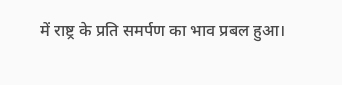में राष्ट्र के प्रति समर्पण का भाव प्रबल हुआ।